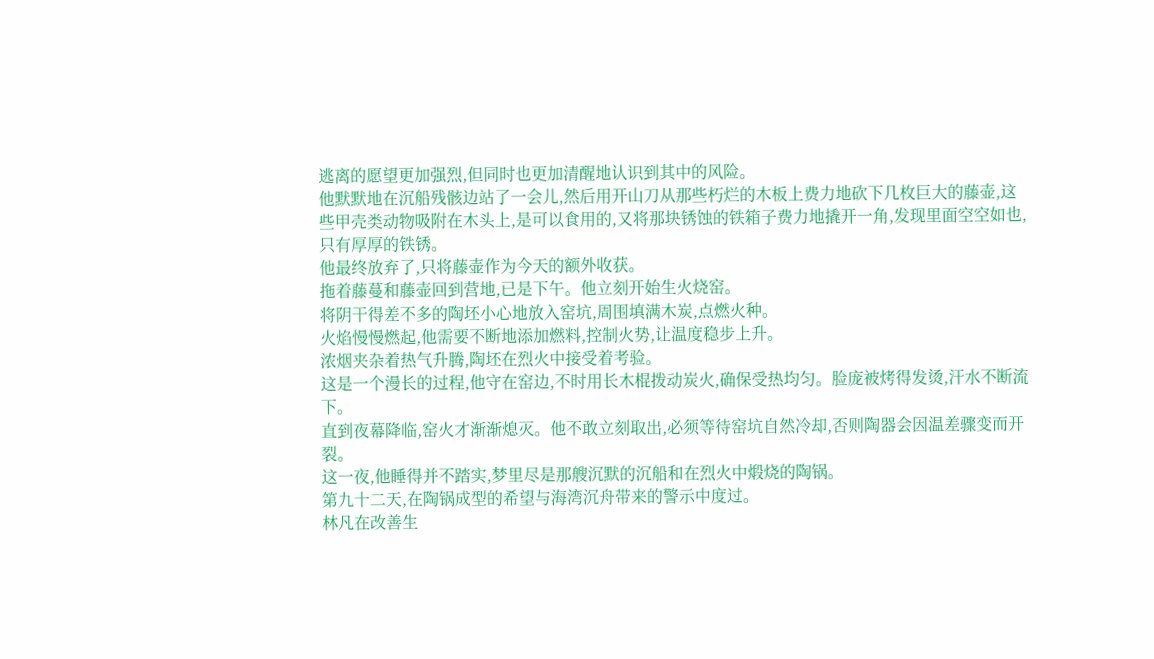逃离的愿望更加强烈,但同时也更加清醒地认识到其中的风险。
他默默地在沉船残骸边站了一会儿,然后用开山刀从那些朽烂的木板上费力地砍下几枚巨大的藤壶,这些甲壳类动物吸附在木头上,是可以食用的,又将那块锈蚀的铁箱子费力地撬开一角,发现里面空空如也,只有厚厚的铁锈。
他最终放弃了,只将藤壶作为今天的额外收获。
拖着藤蔓和藤壶回到营地,已是下午。他立刻开始生火烧窑。
将阴干得差不多的陶坯小心地放入窑坑,周围填满木炭,点燃火种。
火焰慢慢燃起,他需要不断地添加燃料,控制火势,让温度稳步上升。
浓烟夹杂着热气升腾,陶坯在烈火中接受着考验。
这是一个漫长的过程,他守在窑边,不时用长木棍拨动炭火,确保受热均匀。脸庞被烤得发烫,汗水不断流下。
直到夜幕降临,窑火才渐渐熄灭。他不敢立刻取出,必须等待窑坑自然冷却,否则陶器会因温差骤变而开裂。
这一夜,他睡得并不踏实,梦里尽是那艘沉默的沉船和在烈火中煅烧的陶锅。
第九十二天,在陶锅成型的希望与海湾沉舟带来的警示中度过。
林凡在改善生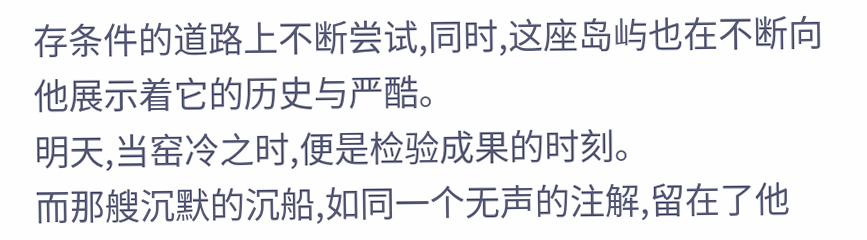存条件的道路上不断尝试,同时,这座岛屿也在不断向他展示着它的历史与严酷。
明天,当窑冷之时,便是检验成果的时刻。
而那艘沉默的沉船,如同一个无声的注解,留在了他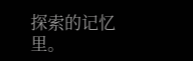探索的记忆里。